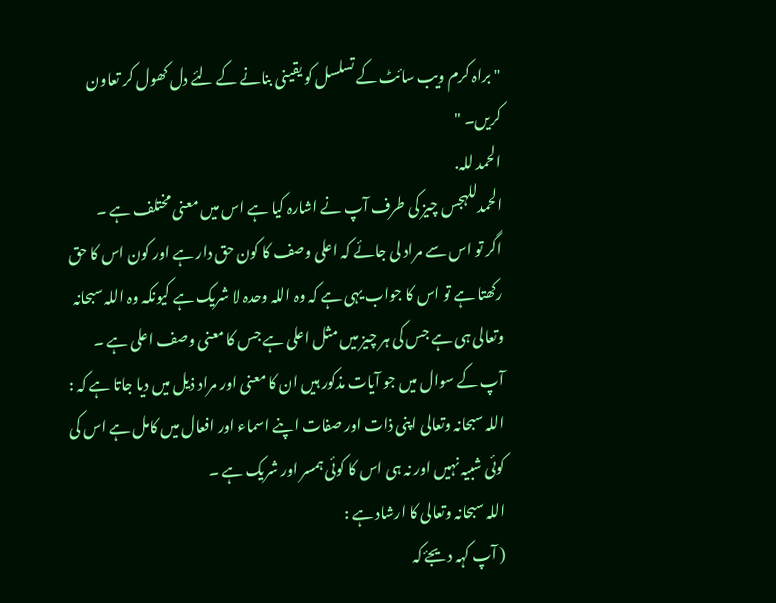"براہ کرم ویب سائٹ کے تسلسل کو یقینی بنانے کے لئے دل کھول کر تعاون کریں۔ "
الحمد للہ.
الحمدللہجس چیز کی طرف آپ نے اشارہ کیا ہے اس میں معنی مختلف ہے ۔
اگر تو اس سے مراد لی جائے کہ اعلی وصف کا کون حق دار ہے اور کون اس کا حق رکھتا ہے تو اس کا جواب یہی ہے کہ وہ اللہ وحدہ لا شریک ہے کیونکہ وہ اللہ سبحانہ وتعالی ہی ہے جس کی ہر چیز میں مثل اعلی ہے جس کا معنی وصف اعلی ہے ۔
آپ کے سوال میں جو آیات مذکور ہیں ان کا معنی اور مراد ذیل میں دیا جاتا ہے کہ :
اللہ سبحانہ وتعالی اپنی ذات اور صفات اپنے اسماء اور افعال میں کامل ہے اس کی کوئی شبیہ نہیں اور نہ ہی اس کا کوئی ہمسر اور شریک ہے ۔
اللہ سبحانہ وتعالی کا ارشاد ہے :
( آپ کہہ دیجۓ کہ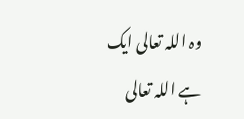وہ اللہ تعالی ایک ہے اللہ تعالی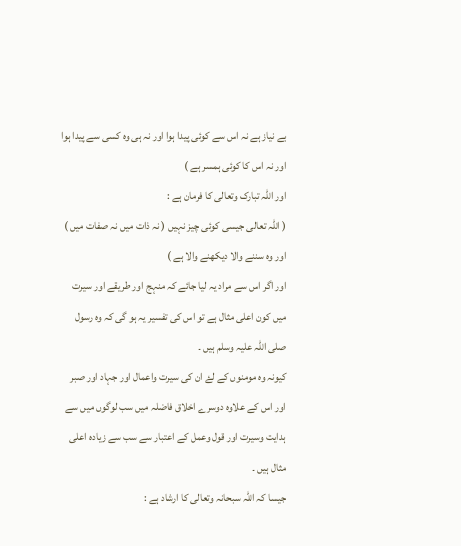بے نیاز ہے نہ اس سے کوئی پیدا ہوا اور نہ ہی وہ کسی سے پیدا ہوا اور نہ اس کا کوئی ہمسر ہے )
اور اللہ تبارک وتعالی کا فرمان ہے :
( اللہ تعالی جیسی کوئی چیز نہیں ( نہ ذات میں نہ صفات میں ) اور وہ سننے والا دیکھنے والا ہے )
اور اگر اس سے مراد یہ لیا جائے کہ منہج اور طریقے اور سیرت میں کون اعلی مثال ہے تو اس کی تفسیر یہ ہو گی کہ وہ رسول صلی اللہ علیہ وسلم ہیں ۔
کیونہ وہ مومنوں کے لۓ ان کی سیرت واعمال اور جہاد اور صبر اور اس کے علاوہ دوسرے اخلاق فاضلہ میں سب لوگوں میں سے ہدایت وسیرت اور قول وعمل کے اعتبار سے سب سے زیادہ اعلی مثال ہیں ۔
جیسا کہ اللہ سبحانہ وتعالی کا ارشاد ہے :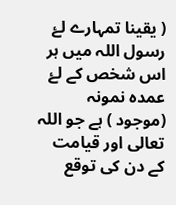( یقینا تمہارے لۓ رسول اللہ میں ہر اس شخص کے لۓ عمدہ نمونہ (موجود ) ہے جو اللہ تعالی اور قیامت کے دن کی توقع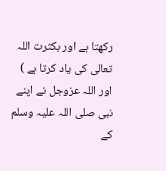رکھتا ہے اور بکثرت اللہ تعالی کی یاد کرتا ہے )
اور اللہ عزوجل نے اپنے نبی صلی اللہ علیہ وسلم کے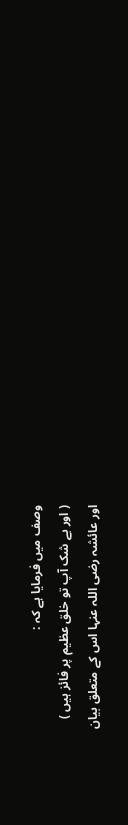وصف میں فرمایا ہے کہ :
( اور بے شک آپ تو خلق عظیم پر فائز ہیں )
اور عائشہ رضی اللہ عنہا اس کے متعلق بیان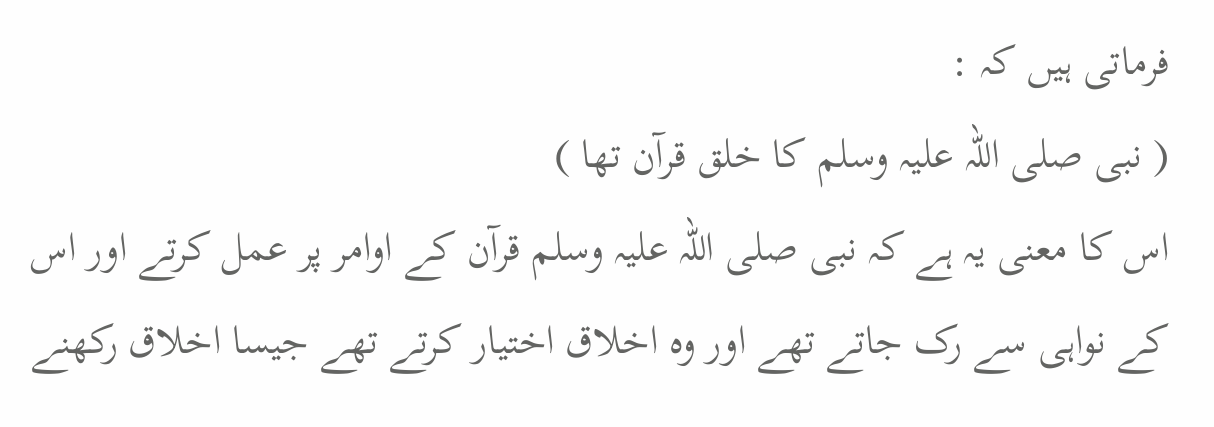فرماتی ہیں کہ :
( نبی صلی اللہ علیہ وسلم کا خلق قرآن تھا )
اس کا معنی یہ ہے کہ نبی صلی اللہ علیہ وسلم قرآن کے اوامر پر عمل کرتے اور اس کے نواہی سے رک جاتے تھے اور وہ اخلاق اختیار کرتے تھے جیسا اخلاق رکھنے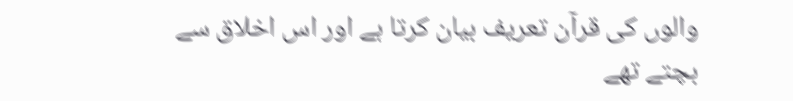والوں کی قرآن تعریف بیان کرتا ہے اور اس اخلاق سے بچتے تھے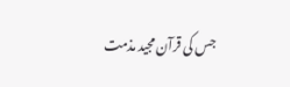جس کی قرآن مجید مذمت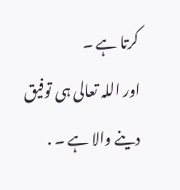کرتا ہے ۔
اور اللہ تعالی ہی توفیق دینے والا ہے ۔ .